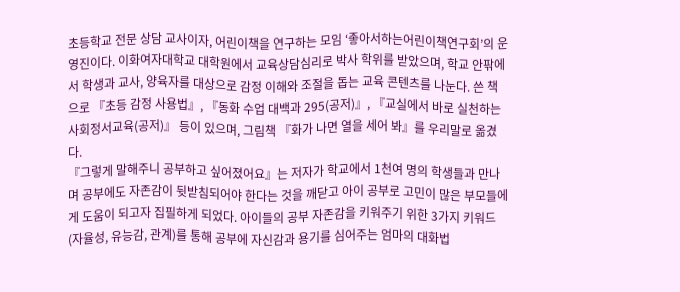초등학교 전문 상담 교사이자, 어린이책을 연구하는 모임 ‘좋아서하는어린이책연구회’의 운영진이다. 이화여자대학교 대학원에서 교육상담심리로 박사 학위를 받았으며, 학교 안팎에서 학생과 교사, 양육자를 대상으로 감정 이해와 조절을 돕는 교육 콘텐츠를 나눈다. 쓴 책으로 『초등 감정 사용법』, 『동화 수업 대백과 295(공저)』, 『교실에서 바로 실천하는 사회정서교육(공저)』 등이 있으며, 그림책 『화가 나면 열을 세어 봐』를 우리말로 옮겼다.
『그렇게 말해주니 공부하고 싶어졌어요』는 저자가 학교에서 1천여 명의 학생들과 만나며 공부에도 자존감이 뒷받침되어야 한다는 것을 깨닫고 아이 공부로 고민이 많은 부모들에게 도움이 되고자 집필하게 되었다. 아이들의 공부 자존감을 키워주기 위한 3가지 키워드(자율성, 유능감, 관계)를 통해 공부에 자신감과 용기를 심어주는 엄마의 대화법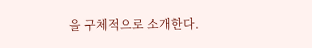을 구체적으로 소개한다.